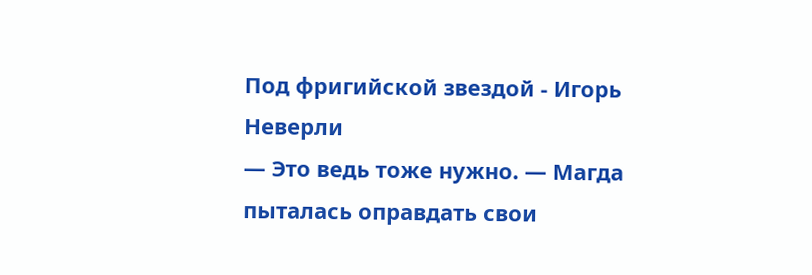Под фригийской звездой - Игорь Неверли
— Это ведь тоже нужно. — Магда пыталась оправдать свои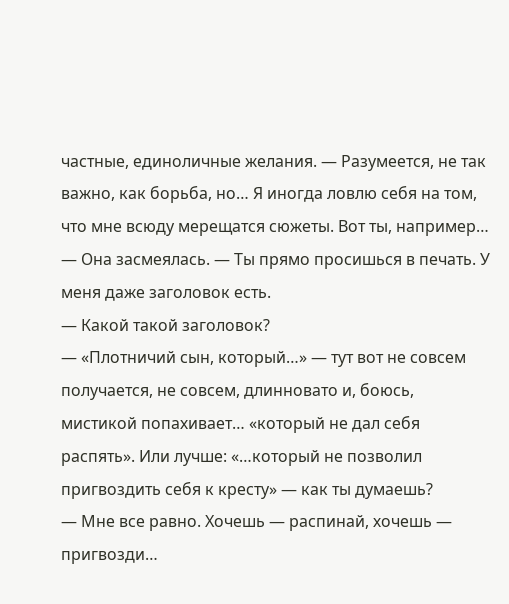частные, единоличные желания. — Разумеется, не так важно, как борьба, но… Я иногда ловлю себя на том, что мне всюду мерещатся сюжеты. Вот ты, например… — Она засмеялась. — Ты прямо просишься в печать. У меня даже заголовок есть.
— Какой такой заголовок?
— «Плотничий сын, который…» — тут вот не совсем получается, не совсем, длинновато и, боюсь, мистикой попахивает… «который не дал себя распять». Или лучше: «…который не позволил пригвоздить себя к кресту» — как ты думаешь?
— Мне все равно. Хочешь — распинай, хочешь — пригвозди…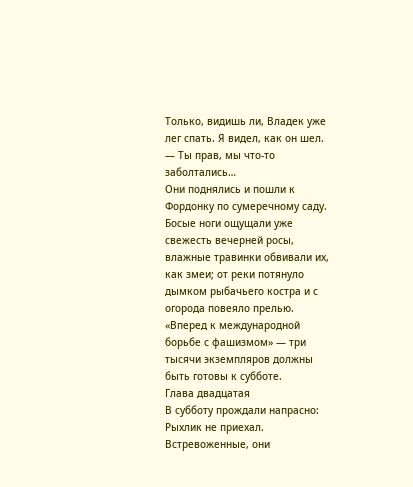Только, видишь ли, Владек уже лег спать. Я видел, как он шел.
— Ты прав, мы что-то заболтались…
Они поднялись и пошли к Фордонку по сумеречному саду. Босые ноги ощущали уже свежесть вечерней росы, влажные травинки обвивали их, как змеи; от реки потянуло дымком рыбачьего костра и с огорода повеяло прелью.
«Вперед к международной борьбе с фашизмом» — три тысячи экземпляров должны быть готовы к субботе.
Глава двадцатая
В субботу прождали напрасно: Рыхлик не приехал. Встревоженные, они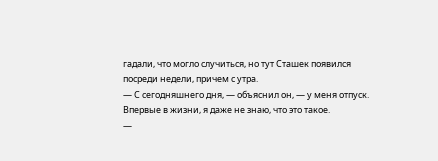гадали, что могло случиться, но тут Сташек появился посреди недели, причем с утра.
— С сегодняшнего дня, — объяснил он, — у меня отпуск. Впервые в жизни, я даже не знаю, что это такое.
—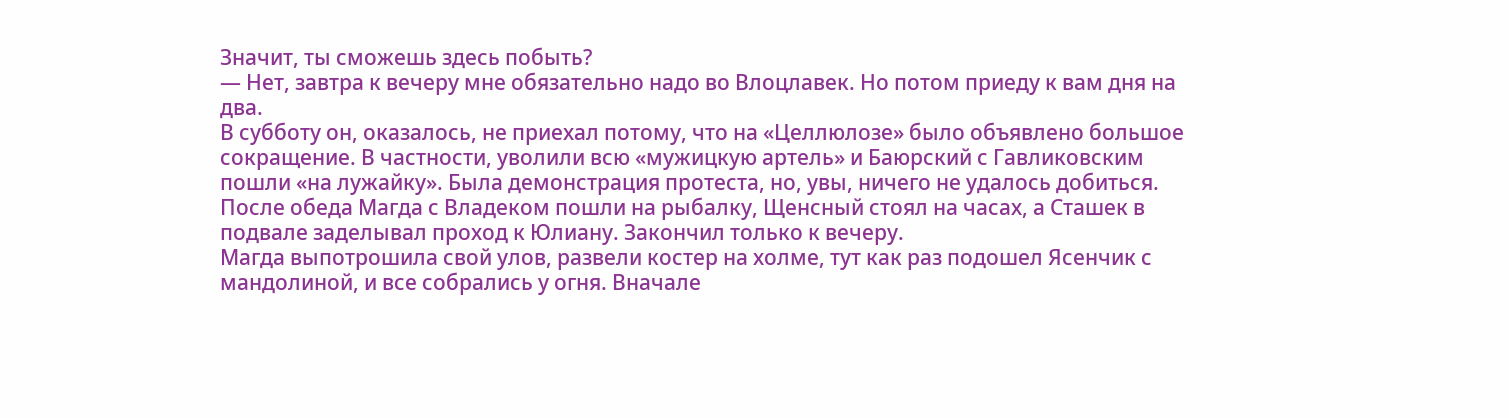Значит, ты сможешь здесь побыть?
— Нет, завтра к вечеру мне обязательно надо во Влоцлавек. Но потом приеду к вам дня на два.
В субботу он, оказалось, не приехал потому, что на «Целлюлозе» было объявлено большое сокращение. В частности, уволили всю «мужицкую артель» и Баюрский с Гавликовским пошли «на лужайку». Была демонстрация протеста, но, увы, ничего не удалось добиться.
После обеда Магда с Владеком пошли на рыбалку, Щенсный стоял на часах, а Сташек в подвале заделывал проход к Юлиану. Закончил только к вечеру.
Магда выпотрошила свой улов, развели костер на холме, тут как раз подошел Ясенчик с мандолиной, и все собрались у огня. Вначале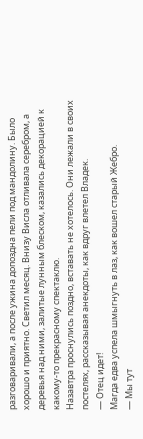разговаривали, а после ужина допоздна пели под мандолину. Было хорошо и приятно. Светил месяц. Внизу Висла отливала серебром, а деревья над ними, залитые лунным блеском, казались декорацией к какому-то прекрасному спектаклю.
Назавтра проснулись поздно, вставать не хотелось. Они лежали в своих постелях, рассказывая анекдоты, как вдруг влетел Владек.
— Отец идет!
Магда едва успела шмыгнуть в лаз, как вошел старый Жебро.
— Мы тут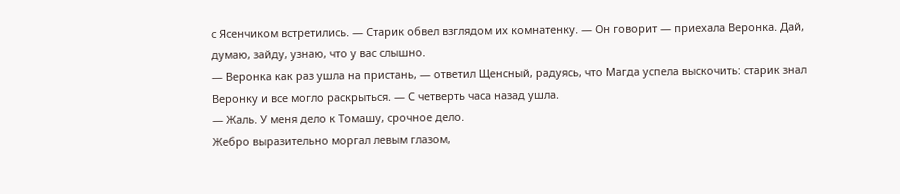с Ясенчиком встретились. — Старик обвел взглядом их комнатенку. — Он говорит — приехала Веронка. Дай, думаю, зайду, узнаю, что у вас слышно.
— Веронка как раз ушла на пристань, — ответил Щенсный, радуясь, что Магда успела выскочить: старик знал Веронку и все могло раскрыться. — С четверть часа назад ушла.
— Жаль. У меня дело к Томашу, срочное дело.
Жебро выразительно моргал левым глазом,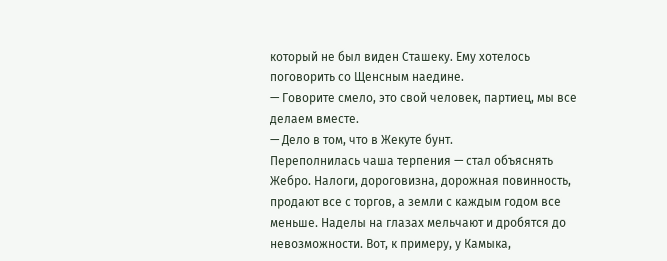который не был виден Сташеку. Ему хотелось поговорить со Щенсным наедине.
— Говорите смело, это свой человек, партиец, мы все делаем вместе.
— Дело в том, что в Жекуте бунт.
Переполнилась чаша терпения — стал объяснять Жебро. Налоги, дороговизна, дорожная повинность, продают все с торгов, а земли с каждым годом все меньше. Наделы на глазах мельчают и дробятся до невозможности. Вот, к примеру, у Камыка,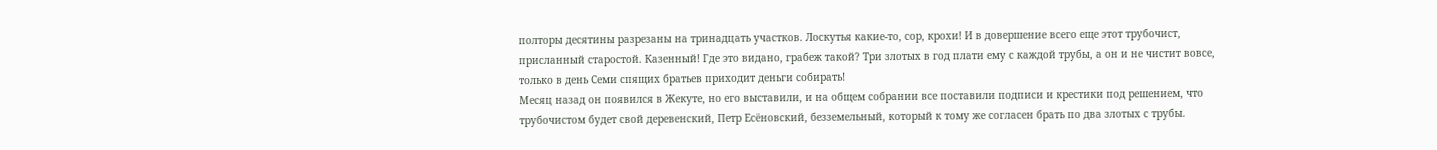полторы десятины разрезаны на тринадцать участков. Лоскутья какие-то, сор, крохи! И в довершение всего еще этот трубочист, присланный старостой. Казенный! Где это видано, грабеж такой? Три злотых в год плати ему с каждой трубы, а он и не чистит вовсе, только в день Семи спящих братьев приходит деньги собирать!
Месяц назад он появился в Жекуте, но его выставили, и на общем собрании все поставили подписи и крестики под решением, что трубочистом будет свой деревенский, Петр Есёновский, безземельный, который к тому же согласен брать по два злотых с трубы.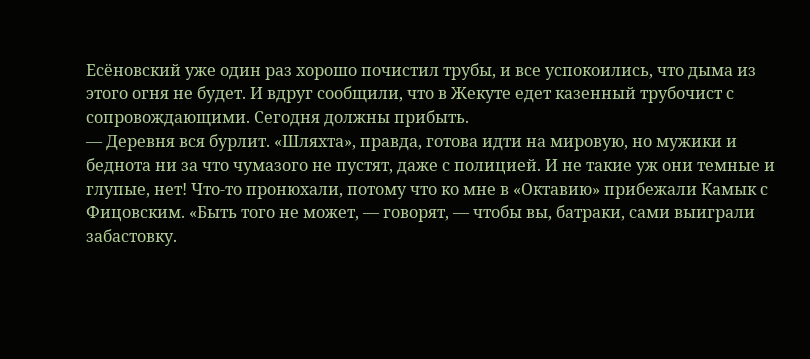Есёновский уже один раз хорошо почистил трубы, и все успокоились, что дыма из этого огня не будет. И вдруг сообщили, что в Жекуте едет казенный трубочист с сопровождающими. Сегодня должны прибыть.
— Деревня вся бурлит. «Шляхта», правда, готова идти на мировую, но мужики и беднота ни за что чумазого не пустят, даже с полицией. И не такие уж они темные и глупые, нет! Что-то пронюхали, потому что ко мне в «Октавию» прибежали Камык с Фицовским. «Быть того не может, — говорят, — чтобы вы, батраки, сами выиграли забастовку.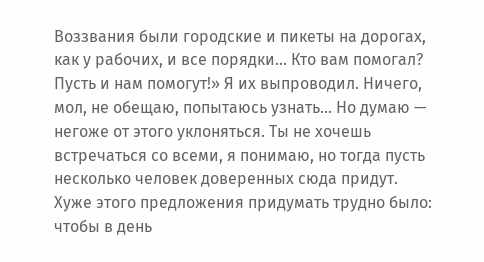Воззвания были городские и пикеты на дорогах, как у рабочих, и все порядки… Кто вам помогал? Пусть и нам помогут!» Я их выпроводил. Ничего, мол, не обещаю, попытаюсь узнать… Но думаю — негоже от этого уклоняться. Ты не хочешь встречаться со всеми, я понимаю, но тогда пусть несколько человек доверенных сюда придут.
Хуже этого предложения придумать трудно было: чтобы в день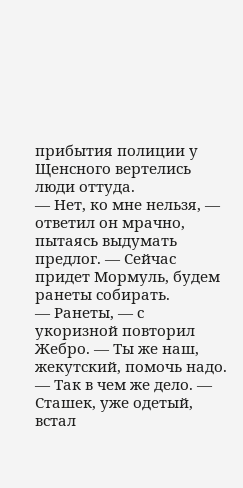прибытия полиции у Щенсного вертелись люди оттуда.
— Нет, ко мне нельзя, — ответил он мрачно, пытаясь выдумать предлог. — Сейчас придет Мормуль, будем ранеты собирать.
— Ранеты, — с укоризной повторил Жебро. — Ты же наш, жекутский, помочь надо.
— Так в чем же дело. — Сташек, уже одетый, встал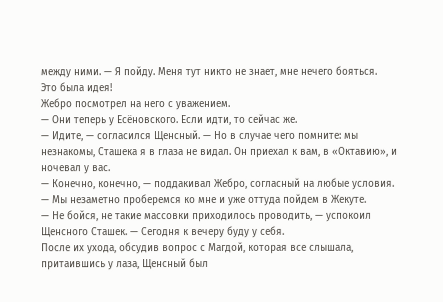между ними. — Я пойду. Меня тут никто не знает, мне нечего бояться.
Это была идея!
Жебро посмотрел на него с уважением.
— Они теперь у Есёновского. Если идти, то сейчас же.
— Идите, — согласился Щенсный. — Но в случае чего помните: мы незнакомы, Сташека я в глаза не видал. Он приехал к вам, в «Октавию», и ночевал у вас.
— Конечно, конечно, — поддакивал Жебро, согласный на любые условия. — Мы незаметно проберемся ко мне и уже оттуда пойдем в Жекуте.
— Не бойся, не такие массовки приходилось проводить, — успокоил Щенсного Сташек. — Сегодня к вечеру буду у себя.
После их ухода, обсудив вопрос с Магдой, которая все слышала, притаившись у лаза, Щенсный был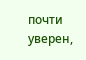почти уверен,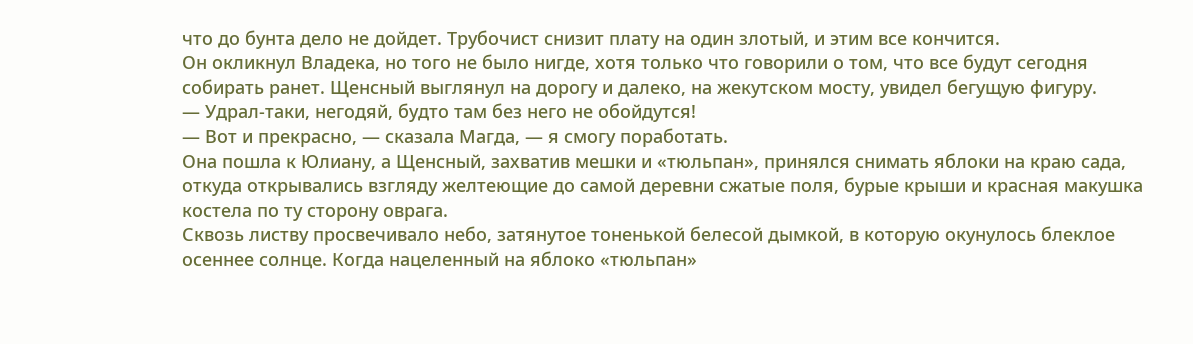что до бунта дело не дойдет. Трубочист снизит плату на один злотый, и этим все кончится.
Он окликнул Владека, но того не было нигде, хотя только что говорили о том, что все будут сегодня собирать ранет. Щенсный выглянул на дорогу и далеко, на жекутском мосту, увидел бегущую фигуру.
— Удрал-таки, негодяй, будто там без него не обойдутся!
— Вот и прекрасно, — сказала Магда, — я смогу поработать.
Она пошла к Юлиану, а Щенсный, захватив мешки и «тюльпан», принялся снимать яблоки на краю сада, откуда открывались взгляду желтеющие до самой деревни сжатые поля, бурые крыши и красная макушка костела по ту сторону оврага.
Сквозь листву просвечивало небо, затянутое тоненькой белесой дымкой, в которую окунулось блеклое осеннее солнце. Когда нацеленный на яблоко «тюльпан»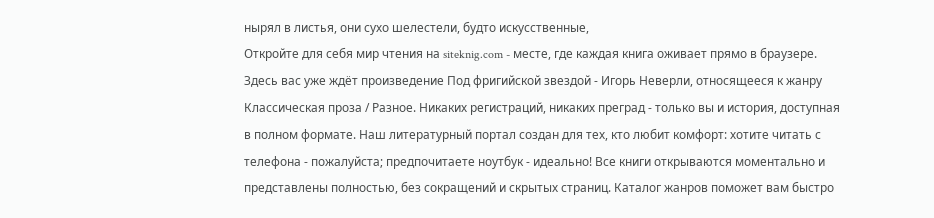нырял в листья, они сухо шелестели, будто искусственные,
Откройте для себя мир чтения на siteknig.com - месте, где каждая книга оживает прямо в браузере. Здесь вас уже ждёт произведение Под фригийской звездой - Игорь Неверли, относящееся к жанру Классическая проза / Разное. Никаких регистраций, никаких преград - только вы и история, доступная в полном формате. Наш литературный портал создан для тех, кто любит комфорт: хотите читать с телефона - пожалуйста; предпочитаете ноутбук - идеально! Все книги открываются моментально и представлены полностью, без сокращений и скрытых страниц. Каталог жанров поможет вам быстро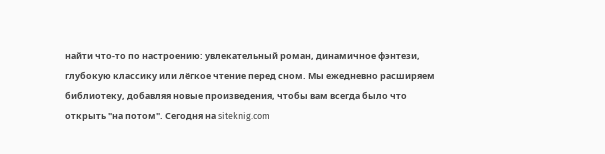найти что-то по настроению: увлекательный роман, динамичное фэнтези, глубокую классику или лёгкое чтение перед сном. Мы ежедневно расширяем библиотеку, добавляя новые произведения, чтобы вам всегда было что открыть "на потом". Сегодня на siteknig.com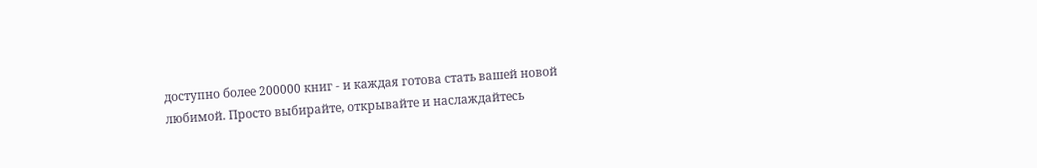доступно более 200000 книг - и каждая готова стать вашей новой любимой. Просто выбирайте, открывайте и наслаждайтесь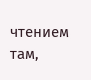чтением там,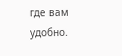где вам удобно.